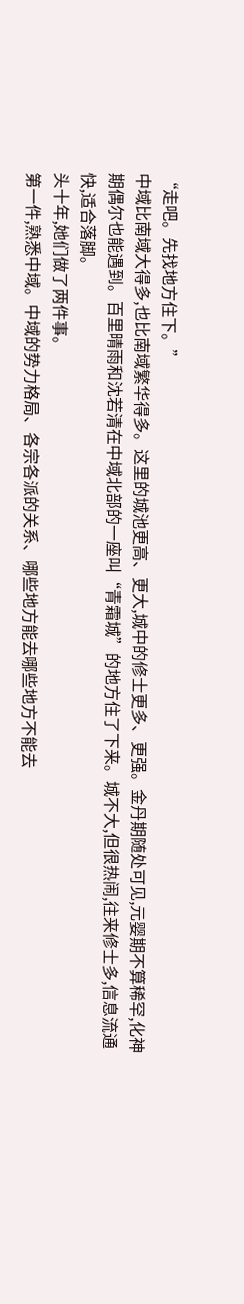“走吧。先找地方住下。”
中域比南域大得多,也比南域繁华得多。这里的城池更高、更大,城中的修士更多、更强。金丹期随处可见,元婴期不算稀罕,化神期偶尔也能遇到。百里晴雨和沈若清在中域北部的一座叫“青霜城”的地方住了下来。城不大,但很热闹,往来修士多,信息流通快,适合落脚。
头十年,她们做了两件事。
第一件,熟悉中域。中域的势力格局、各宗各派的关系、哪些地方能去哪些地方不能去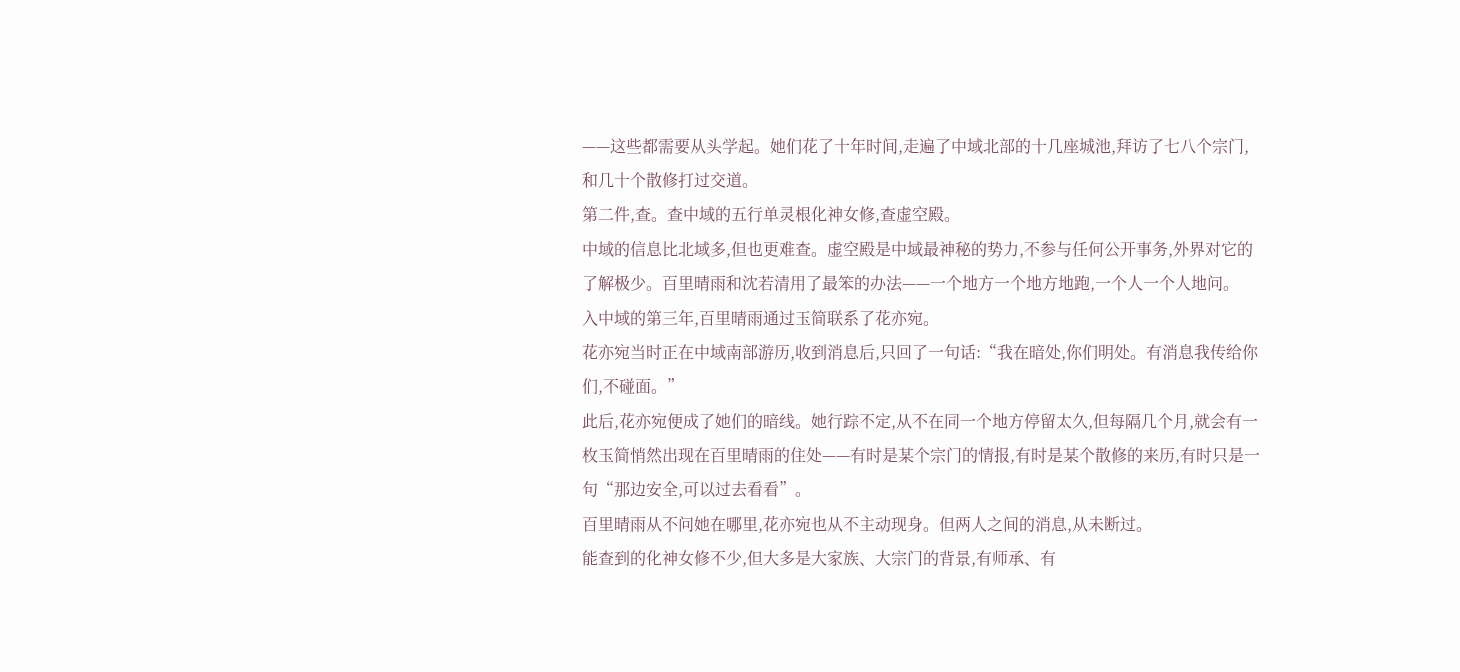——这些都需要从头学起。她们花了十年时间,走遍了中域北部的十几座城池,拜访了七八个宗门,和几十个散修打过交道。
第二件,查。查中域的五行单灵根化神女修,查虚空殿。
中域的信息比北域多,但也更难查。虚空殿是中域最神秘的势力,不参与任何公开事务,外界对它的了解极少。百里晴雨和沈若清用了最笨的办法——一个地方一个地方地跑,一个人一个人地问。
入中域的第三年,百里晴雨通过玉简联系了花亦宛。
花亦宛当时正在中域南部游历,收到消息后,只回了一句话:“我在暗处,你们明处。有消息我传给你们,不碰面。”
此后,花亦宛便成了她们的暗线。她行踪不定,从不在同一个地方停留太久,但每隔几个月,就会有一枚玉简悄然出现在百里晴雨的住处——有时是某个宗门的情报,有时是某个散修的来历,有时只是一句“那边安全,可以过去看看”。
百里晴雨从不问她在哪里,花亦宛也从不主动现身。但两人之间的消息,从未断过。
能查到的化神女修不少,但大多是大家族、大宗门的背景,有师承、有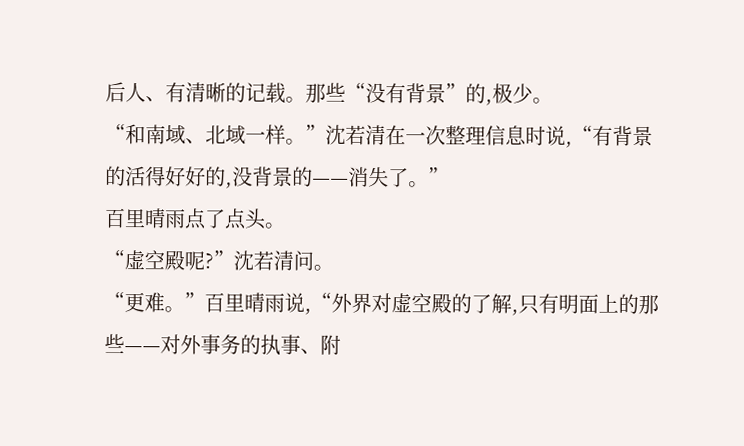后人、有清晰的记载。那些“没有背景”的,极少。
“和南域、北域一样。”沈若清在一次整理信息时说,“有背景的活得好好的,没背景的——消失了。”
百里晴雨点了点头。
“虚空殿呢?”沈若清问。
“更难。”百里晴雨说,“外界对虚空殿的了解,只有明面上的那些——对外事务的执事、附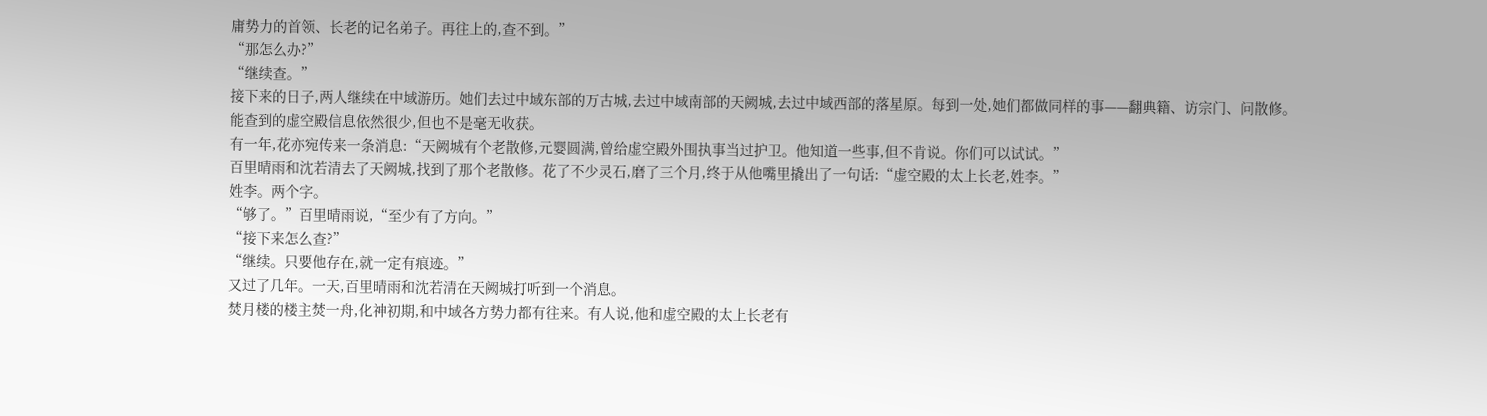庸势力的首领、长老的记名弟子。再往上的,查不到。”
“那怎么办?”
“继续查。”
接下来的日子,两人继续在中域游历。她们去过中域东部的万古城,去过中域南部的天阙城,去过中域西部的落星原。每到一处,她们都做同样的事——翻典籍、访宗门、问散修。
能查到的虚空殿信息依然很少,但也不是毫无收获。
有一年,花亦宛传来一条消息:“天阙城有个老散修,元婴圆满,曾给虚空殿外围执事当过护卫。他知道一些事,但不肯说。你们可以试试。”
百里晴雨和沈若清去了天阙城,找到了那个老散修。花了不少灵石,磨了三个月,终于从他嘴里撬出了一句话:“虚空殿的太上长老,姓李。”
姓李。两个字。
“够了。”百里晴雨说,“至少有了方向。”
“接下来怎么查?”
“继续。只要他存在,就一定有痕迹。”
又过了几年。一天,百里晴雨和沈若清在天阙城打听到一个消息。
焚月楼的楼主焚一舟,化神初期,和中域各方势力都有往来。有人说,他和虚空殿的太上长老有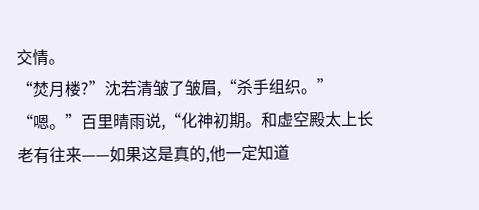交情。
“焚月楼?”沈若清皱了皱眉,“杀手组织。”
“嗯。”百里晴雨说,“化神初期。和虚空殿太上长老有往来——如果这是真的,他一定知道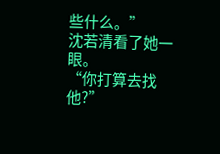些什么。”
沈若清看了她一眼。
“你打算去找他?”